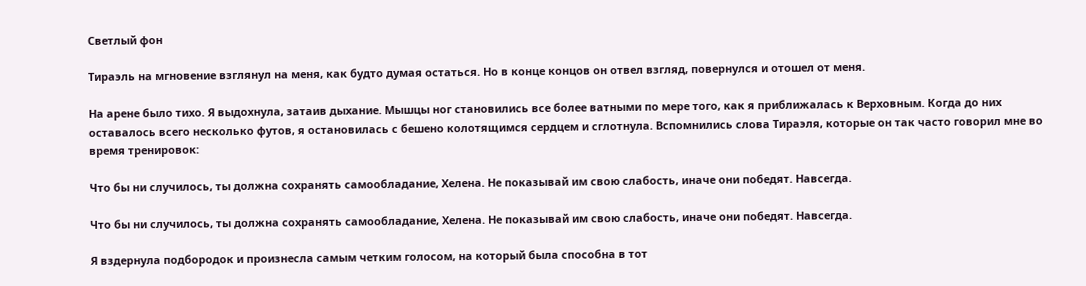Светлый фон

Тираэль на мгновение взглянул на меня, как будто думая остаться. Но в конце концов он отвел взгляд, повернулся и отошел от меня.

На арене было тихо. Я выдохнула, затаив дыхание. Мышцы ног становились все более ватными по мере того, как я приближалась к Верховным. Когда до них оставалось всего несколько футов, я остановилась с бешено колотящимся сердцем и сглотнула. Вспомнились слова Тираэля, которые он так часто говорил мне во время тренировок:

Что бы ни случилось, ты должна сохранять самообладание, Хелена. Не показывай им свою слабость, иначе они победят. Навсегда.

Что бы ни случилось, ты должна сохранять самообладание, Хелена. Не показывай им свою слабость, иначе они победят. Навсегда.

Я вздернула подбородок и произнесла самым четким голосом, на который была способна в тот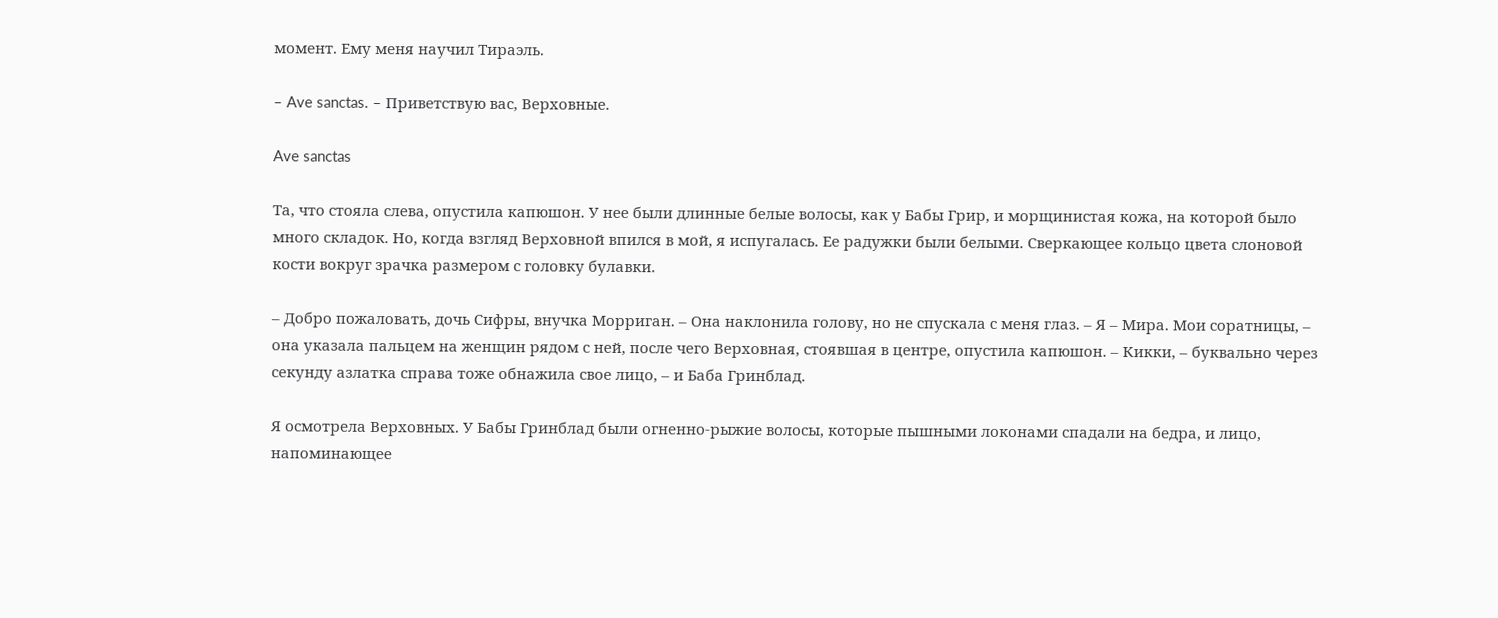момент. Ему меня научил Тираэль.

– Ave sanctas. – Приветствую вас, Верховные.

Ave sanctas

Та, что стояла слева, опустила капюшон. У нее были длинные белые волосы, как у Бабы Грир, и морщинистая кожа, на которой было много складок. Но, когда взгляд Верховной впился в мой, я испугалась. Ее радужки были белыми. Сверкающее кольцо цвета слоновой кости вокруг зрачка размером с головку булавки.

– Добро пожаловать, дочь Сифры, внучка Морриган. – Она наклонила голову, но не спускала с меня глаз. – Я – Мира. Мои соратницы, – она указала пальцем на женщин рядом с ней, после чего Верховная, стоявшая в центре, опустила капюшон. – Кикки, – буквально через секунду азлатка справа тоже обнажила свое лицо, – и Баба Гринблад.

Я осмотрела Верховных. У Бабы Гринблад были огненно-рыжие волосы, которые пышными локонами спадали на бедра, и лицо, напоминающее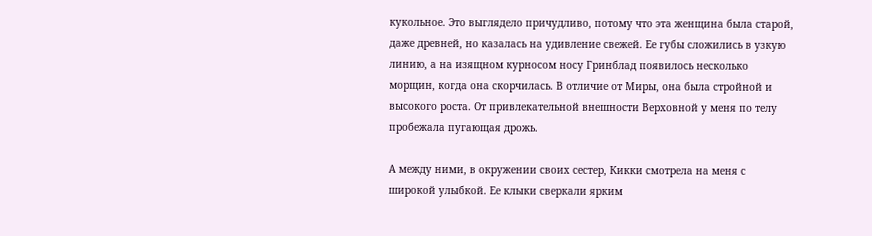кукольное. Это выглядело причудливо, потому что эта женщина была старой, даже древней, но казалась на удивление свежей. Ее губы сложились в узкую линию, а на изящном курносом носу Гринблад появилось несколько морщин, когда она скорчилась. В отличие от Миры, она была стройной и высокого роста. От привлекательной внешности Верховной у меня по телу пробежала пугающая дрожь.

А между ними, в окружении своих сестер, Кикки смотрела на меня с широкой улыбкой. Ее клыки сверкали ярким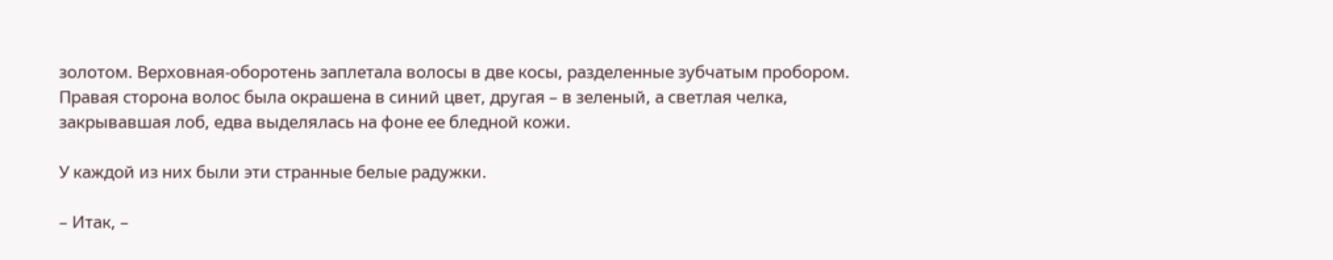золотом. Верховная-оборотень заплетала волосы в две косы, разделенные зубчатым пробором. Правая сторона волос была окрашена в синий цвет, другая – в зеленый, а светлая челка, закрывавшая лоб, едва выделялась на фоне ее бледной кожи.

У каждой из них были эти странные белые радужки.

– Итак, –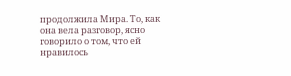продолжила Мира. То, как она вела разговор, ясно говорило о том, что ей нравилось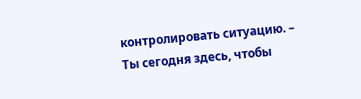контролировать ситуацию. – Ты сегодня здесь, чтобы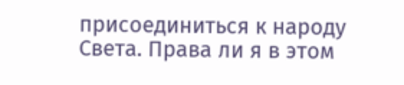присоединиться к народу Света. Права ли я в этом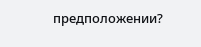предположении?